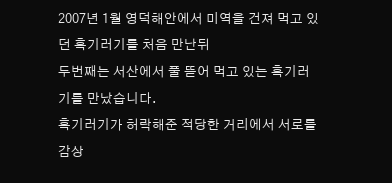2007년 1월 영덕해안에서 미역을 건져 먹고 있던 흑기러기를 처음 만난뒤
두번째는 서산에서 풀 뜯어 먹고 있는 흑기러기를 만났습니다.
흑기러기가 허락해준 적당한 거리에서 서로를 감상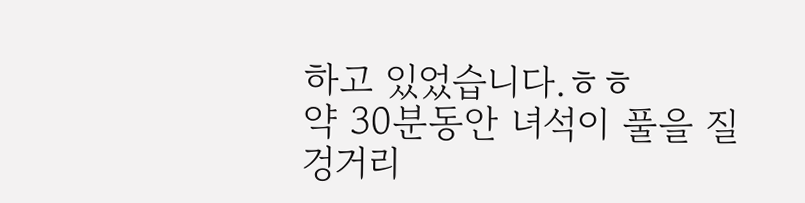하고 있었습니다.ㅎㅎ
약 30분동안 녀석이 풀을 질겅거리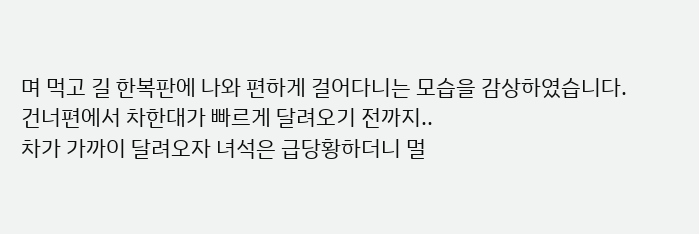며 먹고 길 한복판에 나와 편하게 걸어다니는 모습을 감상하였습니다.
건너편에서 차한대가 빠르게 달려오기 전까지..
차가 가까이 달려오자 녀석은 급당황하더니 멀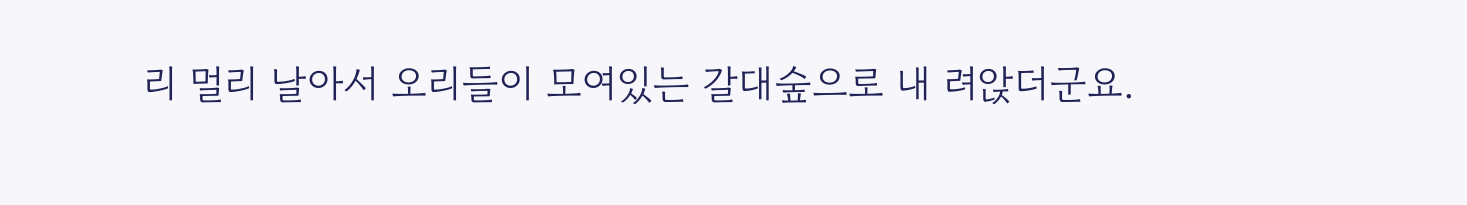리 멀리 날아서 오리들이 모여있는 갈대숲으로 내 려앉더군요.